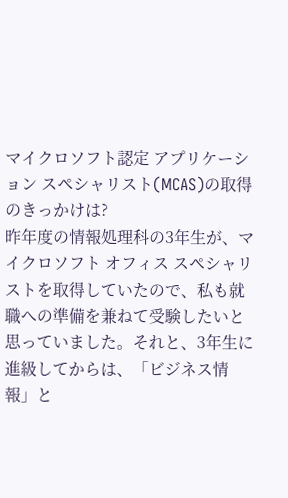マイクロソフト認定 アプリケーション スペシャリスト(MCAS)の取得のきっかけは?
昨年度の情報処理科の3年生が、マイクロソフト オフィス スペシャリストを取得していたので、私も就職への準備を兼ねて受験したいと思っていました。それと、3年生に進級してからは、「ビジネス情報」と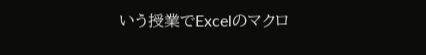いう授業でExcelのマクロ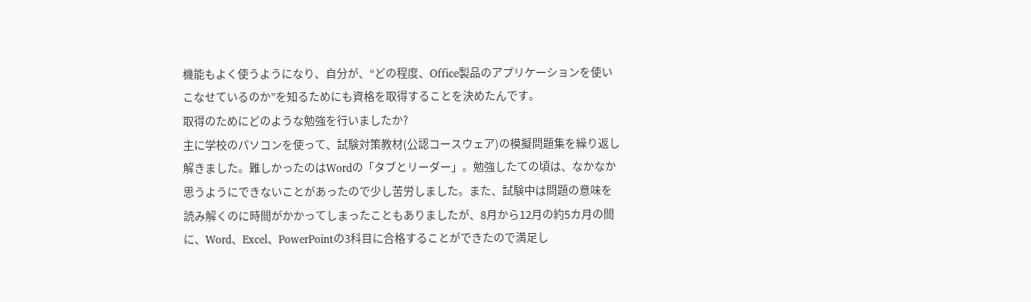機能もよく使うようになり、自分が、“どの程度、Office製品のアプリケーションを使いこなせているのか”を知るためにも資格を取得することを決めたんです。
取得のためにどのような勉強を行いましたか?
主に学校のパソコンを使って、試験対策教材(公認コースウェア)の模擬問題集を繰り返し解きました。難しかったのはWordの「タブとリーダー」。勉強したての頃は、なかなか思うようにできないことがあったので少し苦労しました。また、試験中は問題の意味を読み解くのに時間がかかってしまったこともありましたが、8月から12月の約5カ月の間に、Word、Excel、PowerPointの3科目に合格することができたので満足し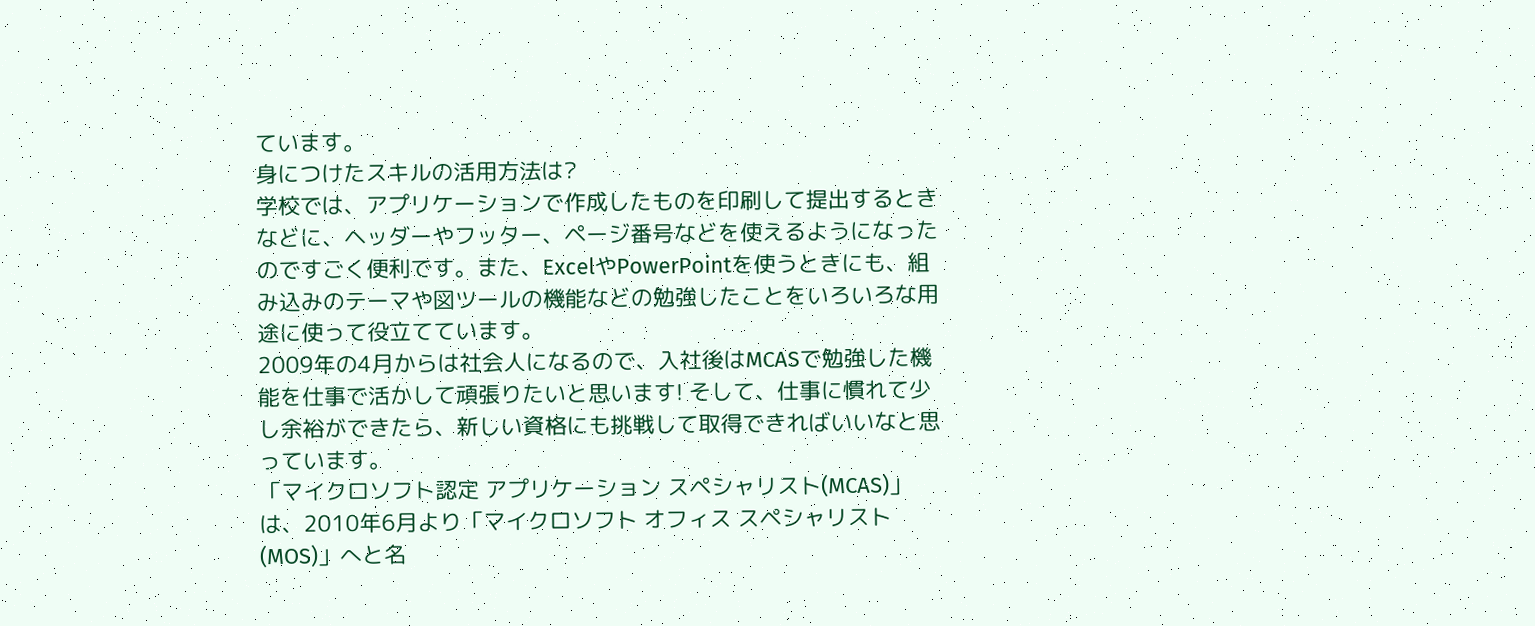ています。
身につけたスキルの活用方法は?
学校では、アプリケーションで作成したものを印刷して提出するときなどに、ヘッダーやフッター、ページ番号などを使えるようになったのですごく便利です。また、ExcelやPowerPointを使うときにも、組み込みのテーマや図ツールの機能などの勉強したことをいろいろな用途に使って役立てています。
2009年の4月からは社会人になるので、入社後はMCASで勉強した機能を仕事で活かして頑張りたいと思います! そして、仕事に慣れて少し余裕ができたら、新しい資格にも挑戦して取得できればいいなと思っています。
「マイクロソフト認定 アプリケーション スペシャリスト(MCAS)」は、2010年6月より「マイクロソフト オフィス スペシャリスト(MOS)」へと名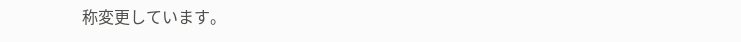称変更しています。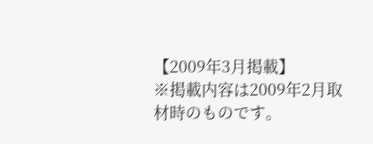【2009年3月掲載】
※掲載内容は2009年2月取材時のものです。